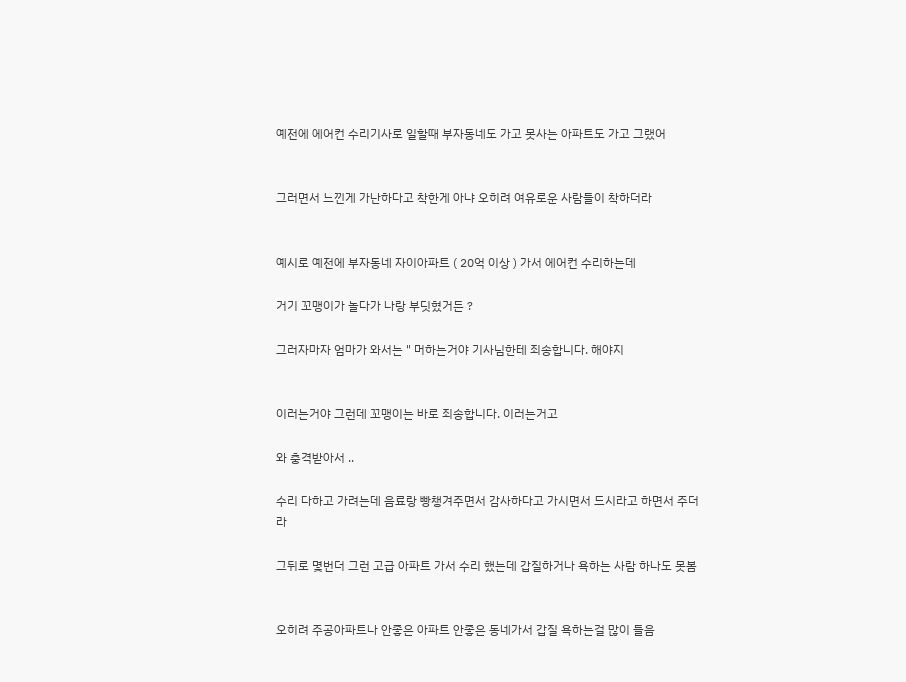예전에 에어컨 수리기사로 일할때 부자동네도 가고 못사는 아파트도 가고 그랬어


그러면서 느낀게 가난하다고 착한게 아냐 오히려 여유로운 사람들이 착하더라


예시로 예전에 부자동네 자이아파트 ( 20억 이상 ) 가서 에어컨 수리하는데

거기 꼬맹이가 놀다가 나랑 부딧혔거든 ?

그러자마자 엄마가 와서는 " 머하는거야 기사님한테 죄송합니다. 해야지


이러는거야 그런데 꼬맹이는 바로 죄송합니다. 이러는거고

와 충격받아서 ..

수리 다하고 가려는데 음료랑 빵챙겨주면서 감사하다고 가시면서 드시라고 하면서 주더라

그뒤로 몇번더 그런 고급 아파트 가서 수리 했는데 갑질하거나 욕하는 사람 하나도 못봄


오히려 주공아파트나 안좋은 아파트 안좋은 동네가서 갑질 욕하는걸 많이 들음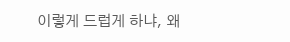이렇게 드럽게 하냐, 왜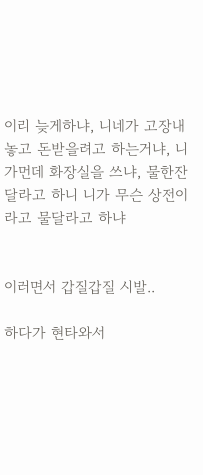이리 늦게하냐, 니네가 고장내놓고 돈받을려고 하는거냐, 니가먼데 화장실을 쓰냐, 물한잔 달라고 하니 니가 무슨 상전이라고 물달라고 하냐


이러면서 갑질갑질 시발..

하다가 현타와서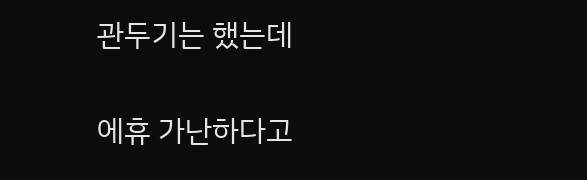관두기는 했는데

에휴 가난하다고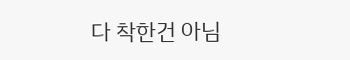다 착한건 아님